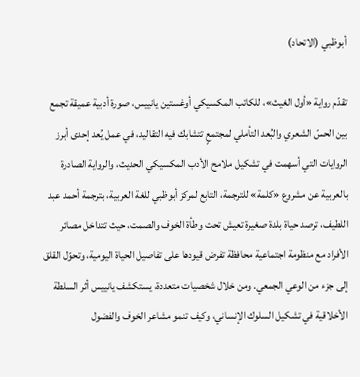أبوظبي (الاتحاد)

تقدّم رواية «أول الغيث»، للكاتب المكسيكي أوغستين يانييس، صورة أدبية عميقة تجمع بين الحسّ الشعري والبُعد التأملي لمجتمعٍ تتشابك فيه التقاليد، في عمل يُعد إحدى أبرز الروايات التي أسهمت في تشكيل ملامح الأدب المكسيكي الحديث، والرواية الصادرة بالعربية عن مشروع «كلمة» للترجمة، التابع لمركز أبوظبي للغة العربية، بترجمة أحمد عبد اللطيف، ترصد حياة بلدة صغيرة تعيش تحت وطأة الخوف والصمت، حيث تتداخل مصائر الأفراد مع منظومة اجتماعية محافظة تفرض قيودها على تفاصيل الحياة اليومية، وتحوّل القلق إلى جزء من الوعي الجمعي. ومن خلال شخصيات متعددة، يستكشف يانييس أثر السلطة الأخلاقية في تشكيل السلوك الإنساني، وكيف تنمو مشاعر الخوف والفضول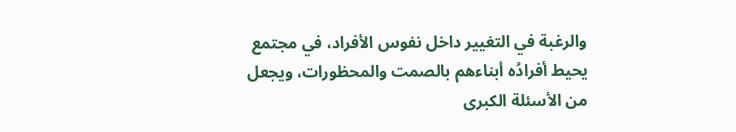والرغبة في التغيير داخل نفوس الأفراد، في مجتمع يحيط أفرادُه أبناءهم بالصمت والمحظورات، ويجعل من الأسئلة الكبرى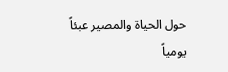حول الحياة والمصير عبئاً يومياً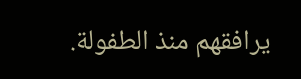يرافقهم منذ الطفولة.